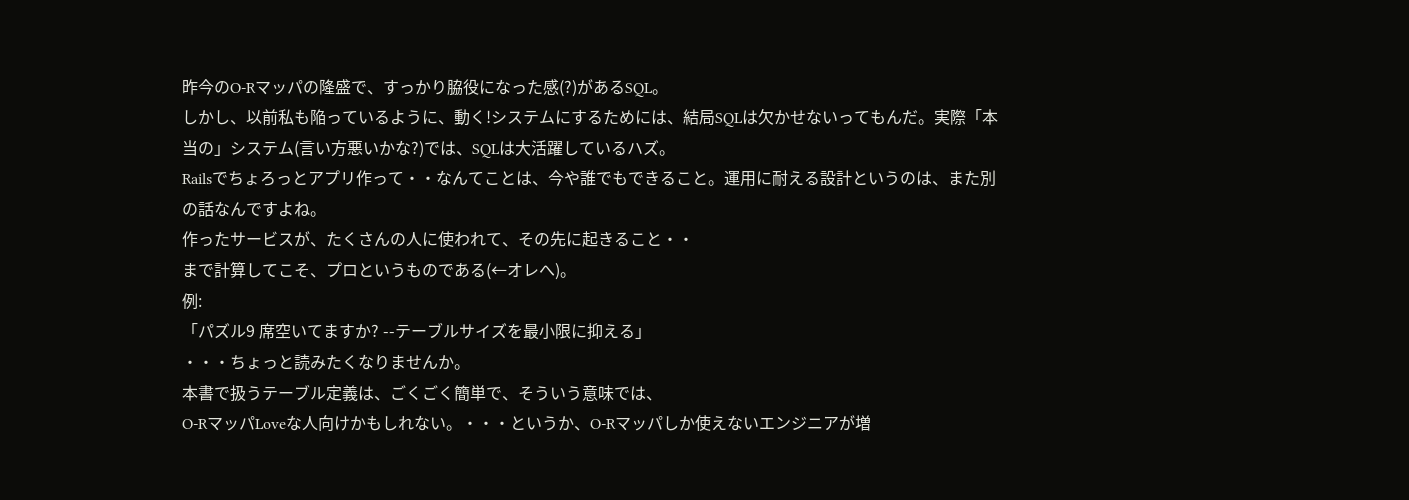昨今のO-Rマッパの隆盛で、すっかり脇役になった感(?)があるSQL。
しかし、以前私も陥っているように、動く!システムにするためには、結局SQLは欠かせないってもんだ。実際「本当の」システム(言い方悪いかな?)では、SQLは大活躍しているハズ。
Railsでちょろっとアプリ作って・・なんてことは、今や誰でもできること。運用に耐える設計というのは、また別の話なんですよね。
作ったサービスが、たくさんの人に使われて、その先に起きること・・
まで計算してこそ、プロというものである(←オレへ)。
例:
「パズル9 席空いてますか? --テーブルサイズを最小限に抑える」
・・・ちょっと読みたくなりませんか。
本書で扱うテーブル定義は、ごくごく簡単で、そういう意味では、
O-RマッパLoveな人向けかもしれない。・・・というか、O-Rマッパしか使えないエンジニアが増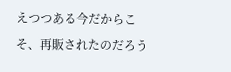えつつある今だからこそ、再販されたのだろう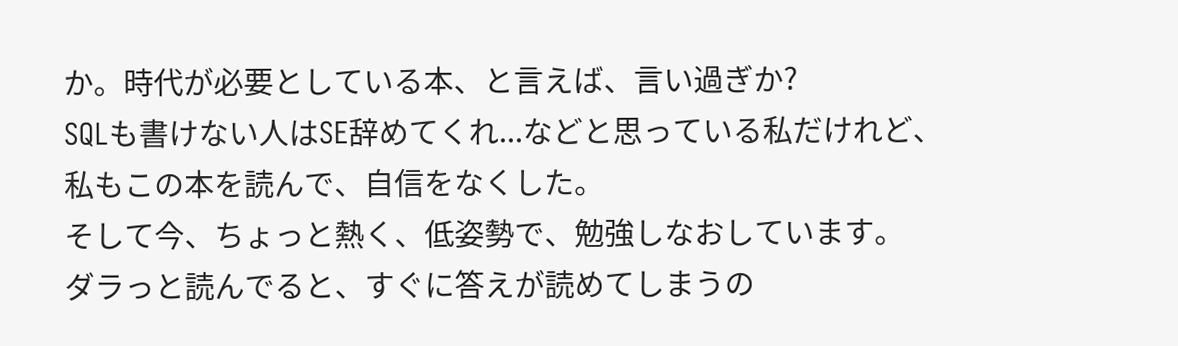か。時代が必要としている本、と言えば、言い過ぎか?
SQLも書けない人はSE辞めてくれ...などと思っている私だけれど、
私もこの本を読んで、自信をなくした。
そして今、ちょっと熱く、低姿勢で、勉強しなおしています。
ダラっと読んでると、すぐに答えが読めてしまうの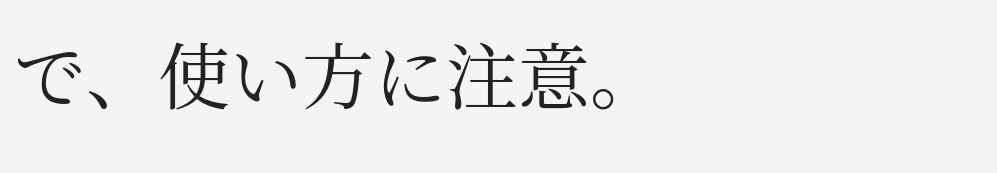で、使い方に注意。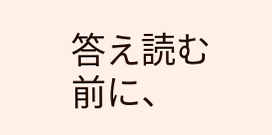答え読む前に、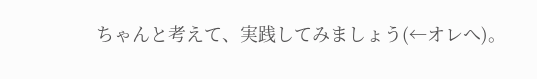ちゃんと考えて、実践してみましょう(←オレへ)。